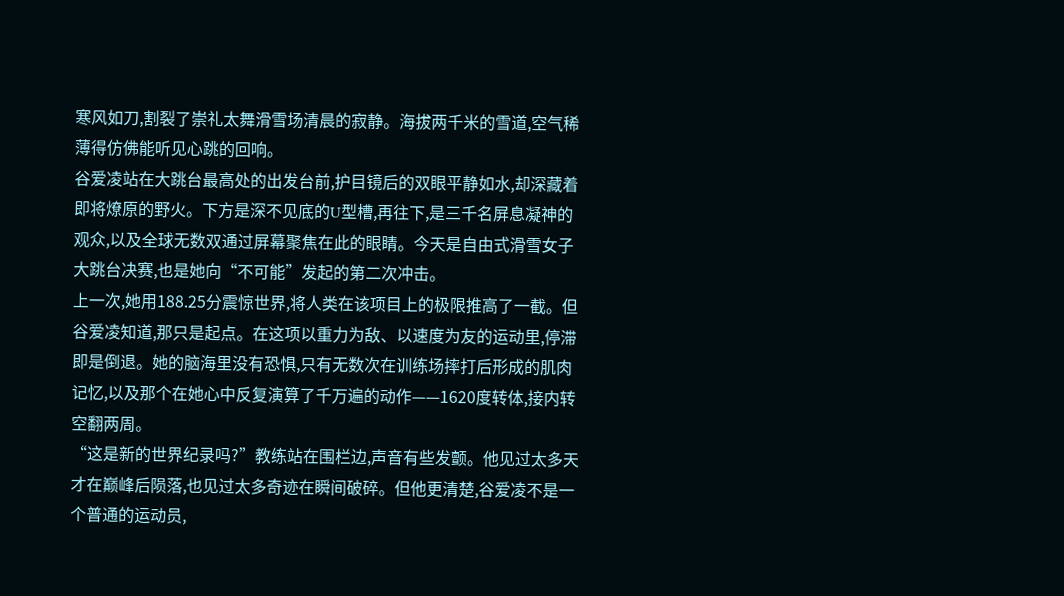寒风如刀,割裂了崇礼太舞滑雪场清晨的寂静。海拔两千米的雪道,空气稀薄得仿佛能听见心跳的回响。
谷爱凌站在大跳台最高处的出发台前,护目镜后的双眼平静如水,却深藏着即将燎原的野火。下方是深不见底的U型槽,再往下,是三千名屏息凝神的观众,以及全球无数双通过屏幕聚焦在此的眼睛。今天是自由式滑雪女子大跳台决赛,也是她向“不可能”发起的第二次冲击。
上一次,她用188.25分震惊世界,将人类在该项目上的极限推高了一截。但谷爱凌知道,那只是起点。在这项以重力为敌、以速度为友的运动里,停滞即是倒退。她的脑海里没有恐惧,只有无数次在训练场摔打后形成的肌肉记忆,以及那个在她心中反复演算了千万遍的动作——1620度转体,接内转空翻两周。
“这是新的世界纪录吗?”教练站在围栏边,声音有些发颤。他见过太多天才在巅峰后陨落,也见过太多奇迹在瞬间破碎。但他更清楚,谷爱凌不是一个普通的运动员,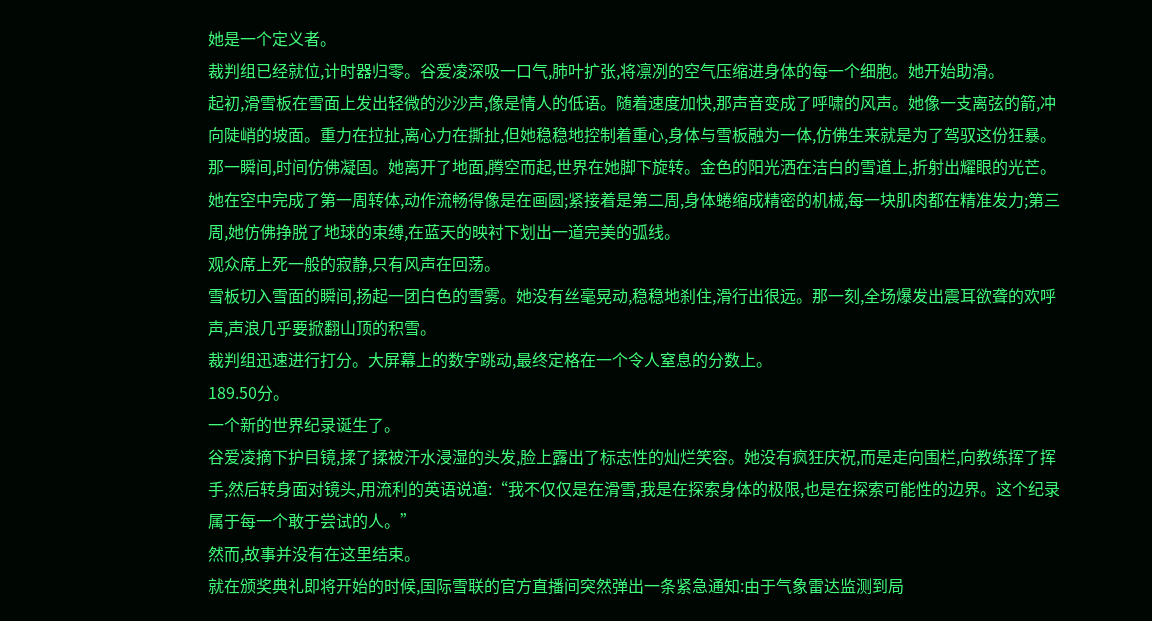她是一个定义者。
裁判组已经就位,计时器归零。谷爱凌深吸一口气,肺叶扩张,将凛冽的空气压缩进身体的每一个细胞。她开始助滑。
起初,滑雪板在雪面上发出轻微的沙沙声,像是情人的低语。随着速度加快,那声音变成了呼啸的风声。她像一支离弦的箭,冲向陡峭的坡面。重力在拉扯,离心力在撕扯,但她稳稳地控制着重心,身体与雪板融为一体,仿佛生来就是为了驾驭这份狂暴。
那一瞬间,时间仿佛凝固。她离开了地面,腾空而起,世界在她脚下旋转。金色的阳光洒在洁白的雪道上,折射出耀眼的光芒。她在空中完成了第一周转体,动作流畅得像是在画圆;紧接着是第二周,身体蜷缩成精密的机械,每一块肌肉都在精准发力;第三周,她仿佛挣脱了地球的束缚,在蓝天的映衬下划出一道完美的弧线。
观众席上死一般的寂静,只有风声在回荡。
雪板切入雪面的瞬间,扬起一团白色的雪雾。她没有丝毫晃动,稳稳地刹住,滑行出很远。那一刻,全场爆发出震耳欲聋的欢呼声,声浪几乎要掀翻山顶的积雪。
裁判组迅速进行打分。大屏幕上的数字跳动,最终定格在一个令人窒息的分数上。
189.50分。
一个新的世界纪录诞生了。
谷爱凌摘下护目镜,揉了揉被汗水浸湿的头发,脸上露出了标志性的灿烂笑容。她没有疯狂庆祝,而是走向围栏,向教练挥了挥手,然后转身面对镜头,用流利的英语说道:“我不仅仅是在滑雪,我是在探索身体的极限,也是在探索可能性的边界。这个纪录属于每一个敢于尝试的人。”
然而,故事并没有在这里结束。
就在颁奖典礼即将开始的时候,国际雪联的官方直播间突然弹出一条紧急通知:由于气象雷达监测到局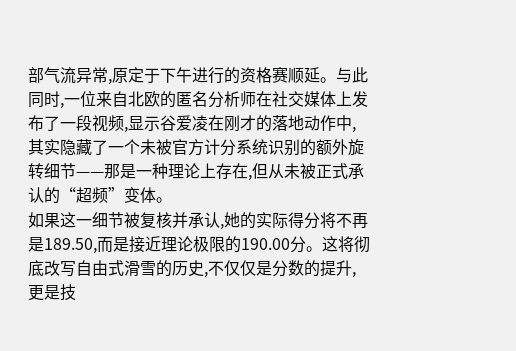部气流异常,原定于下午进行的资格赛顺延。与此同时,一位来自北欧的匿名分析师在社交媒体上发布了一段视频,显示谷爱凌在刚才的落地动作中,其实隐藏了一个未被官方计分系统识别的额外旋转细节——那是一种理论上存在,但从未被正式承认的“超频”变体。
如果这一细节被复核并承认,她的实际得分将不再是189.50,而是接近理论极限的190.00分。这将彻底改写自由式滑雪的历史,不仅仅是分数的提升,更是技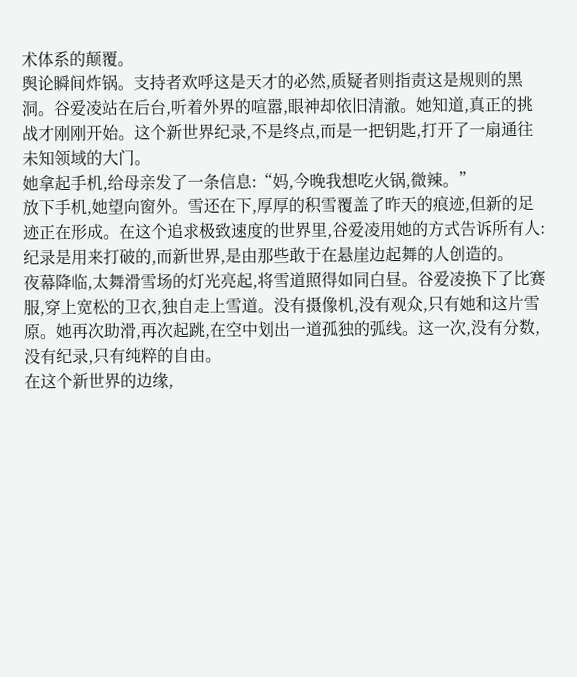术体系的颠覆。
舆论瞬间炸锅。支持者欢呼这是天才的必然,质疑者则指责这是规则的黑洞。谷爱凌站在后台,听着外界的喧嚣,眼神却依旧清澈。她知道,真正的挑战才刚刚开始。这个新世界纪录,不是终点,而是一把钥匙,打开了一扇通往未知领域的大门。
她拿起手机,给母亲发了一条信息:“妈,今晚我想吃火锅,微辣。”
放下手机,她望向窗外。雪还在下,厚厚的积雪覆盖了昨天的痕迹,但新的足迹正在形成。在这个追求极致速度的世界里,谷爱凌用她的方式告诉所有人:纪录是用来打破的,而新世界,是由那些敢于在悬崖边起舞的人创造的。
夜幕降临,太舞滑雪场的灯光亮起,将雪道照得如同白昼。谷爱凌换下了比赛服,穿上宽松的卫衣,独自走上雪道。没有摄像机,没有观众,只有她和这片雪原。她再次助滑,再次起跳,在空中划出一道孤独的弧线。这一次,没有分数,没有纪录,只有纯粹的自由。
在这个新世界的边缘,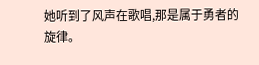她听到了风声在歌唱,那是属于勇者的旋律。